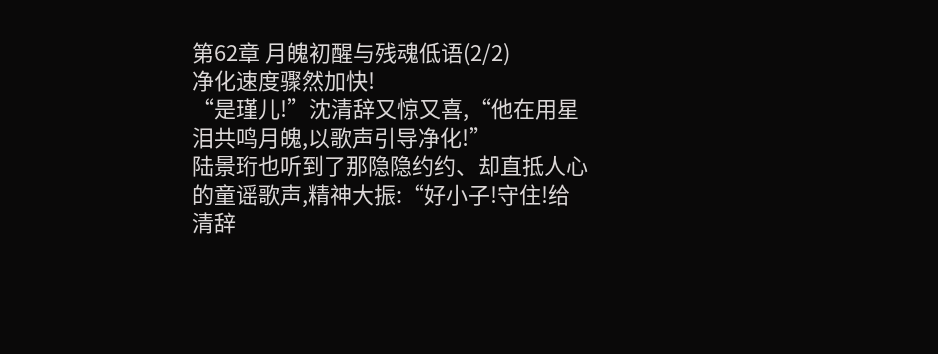第62章 月魄初醒与残魂低语(2/2)
净化速度骤然加快!
“是瑾儿!”沈清辞又惊又喜,“他在用星泪共鸣月魄,以歌声引导净化!”
陆景珩也听到了那隐隐约约、却直抵人心的童谣歌声,精神大振:“好小子!守住!给清辞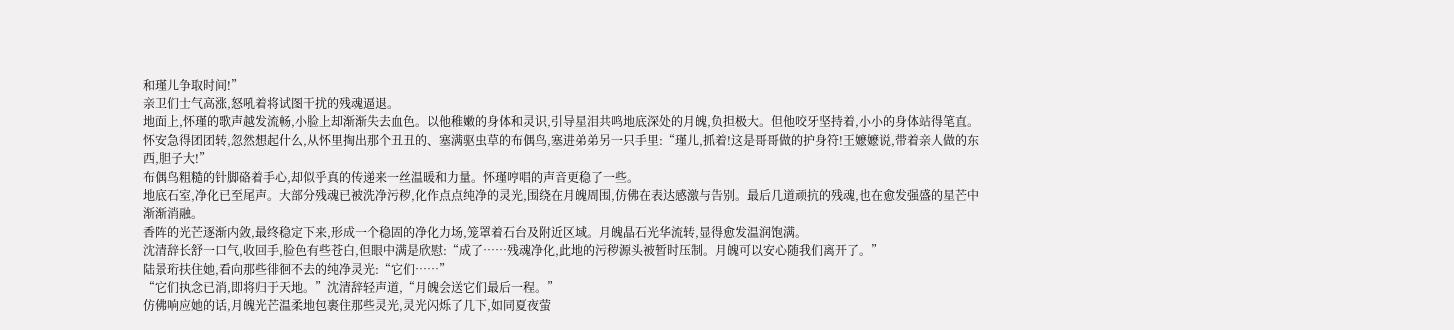和瑾儿争取时间!”
亲卫们士气高涨,怒吼着将试图干扰的残魂逼退。
地面上,怀瑾的歌声越发流畅,小脸上却渐渐失去血色。以他稚嫩的身体和灵识,引导星泪共鸣地底深处的月魄,负担极大。但他咬牙坚持着,小小的身体站得笔直。
怀安急得团团转,忽然想起什么,从怀里掏出那个丑丑的、塞满驱虫草的布偶鸟,塞进弟弟另一只手里:“瑾儿,抓着!这是哥哥做的护身符!王嬷嬷说,带着亲人做的东西,胆子大!”
布偶鸟粗糙的针脚硌着手心,却似乎真的传递来一丝温暖和力量。怀瑾哼唱的声音更稳了一些。
地底石室,净化已至尾声。大部分残魂已被洗净污秽,化作点点纯净的灵光,围绕在月魄周围,仿佛在表达感激与告别。最后几道顽抗的残魂,也在愈发强盛的星芒中渐渐消融。
香阵的光芒逐渐内敛,最终稳定下来,形成一个稳固的净化力场,笼罩着石台及附近区域。月魄晶石光华流转,显得愈发温润饱满。
沈清辞长舒一口气,收回手,脸色有些苍白,但眼中满是欣慰:“成了……残魂净化,此地的污秽源头被暂时压制。月魄可以安心随我们离开了。”
陆景珩扶住她,看向那些徘徊不去的纯净灵光:“它们……”
“它们执念已消,即将归于天地。”沈清辞轻声道,“月魄会送它们最后一程。”
仿佛响应她的话,月魄光芒温柔地包裹住那些灵光,灵光闪烁了几下,如同夏夜萤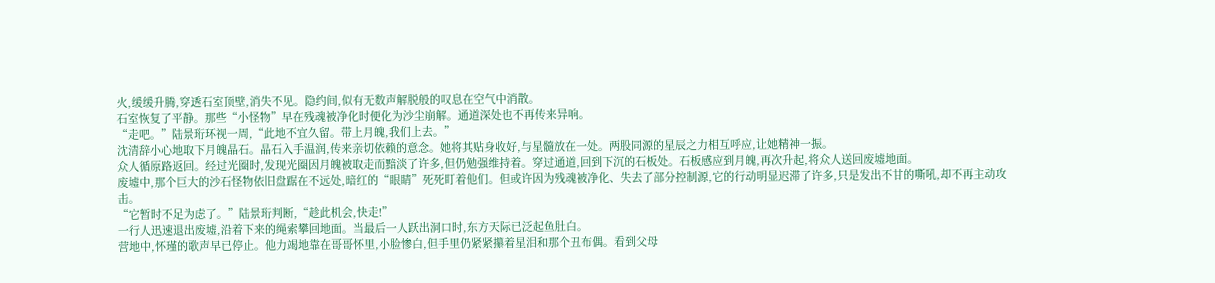火,缓缓升腾,穿透石室顶壁,消失不见。隐约间,似有无数声解脱般的叹息在空气中消散。
石室恢复了平静。那些“小怪物”早在残魂被净化时便化为沙尘崩解。通道深处也不再传来异响。
“走吧。”陆景珩环视一周,“此地不宜久留。带上月魄,我们上去。”
沈清辞小心地取下月魄晶石。晶石入手温润,传来亲切依赖的意念。她将其贴身收好,与星髓放在一处。两股同源的星辰之力相互呼应,让她精神一振。
众人循原路返回。经过光圈时,发现光圈因月魄被取走而黯淡了许多,但仍勉强维持着。穿过通道,回到下沉的石板处。石板感应到月魄,再次升起,将众人送回废墟地面。
废墟中,那个巨大的沙石怪物依旧盘踞在不远处,暗红的“眼睛”死死盯着他们。但或许因为残魂被净化、失去了部分控制源,它的行动明显迟滞了许多,只是发出不甘的嘶吼,却不再主动攻击。
“它暂时不足为虑了。”陆景珩判断,“趁此机会,快走!”
一行人迅速退出废墟,沿着下来的绳索攀回地面。当最后一人跃出洞口时,东方天际已泛起鱼肚白。
营地中,怀瑾的歌声早已停止。他力竭地靠在哥哥怀里,小脸惨白,但手里仍紧紧攥着星泪和那个丑布偶。看到父母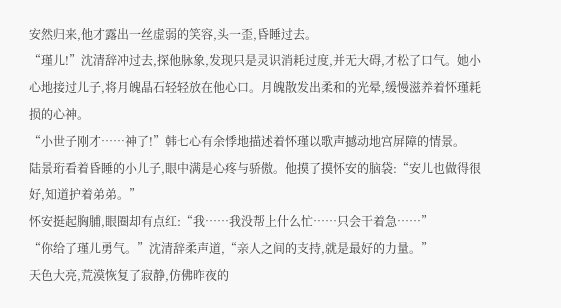安然归来,他才露出一丝虚弱的笑容,头一歪,昏睡过去。
“瑾儿!”沈清辞冲过去,探他脉象,发现只是灵识消耗过度,并无大碍,才松了口气。她小心地接过儿子,将月魄晶石轻轻放在他心口。月魄散发出柔和的光晕,缓慢滋养着怀瑾耗损的心神。
“小世子刚才……神了!”韩七心有余悸地描述着怀瑾以歌声撼动地宫屏障的情景。
陆景珩看着昏睡的小儿子,眼中满是心疼与骄傲。他摸了摸怀安的脑袋:“安儿也做得很好,知道护着弟弟。”
怀安挺起胸脯,眼圈却有点红:“我……我没帮上什么忙……只会干着急……”
“你给了瑾儿勇气。”沈清辞柔声道,“亲人之间的支持,就是最好的力量。”
天色大亮,荒漠恢复了寂静,仿佛昨夜的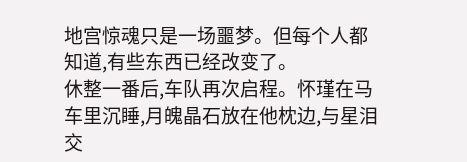地宫惊魂只是一场噩梦。但每个人都知道,有些东西已经改变了。
休整一番后,车队再次启程。怀瑾在马车里沉睡,月魄晶石放在他枕边,与星泪交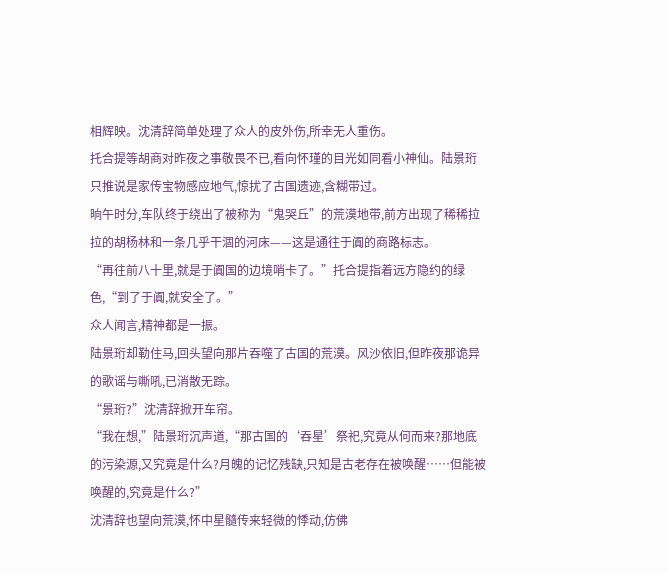相辉映。沈清辞简单处理了众人的皮外伤,所幸无人重伤。
托合提等胡商对昨夜之事敬畏不已,看向怀瑾的目光如同看小神仙。陆景珩只推说是家传宝物感应地气,惊扰了古国遗迹,含糊带过。
晌午时分,车队终于绕出了被称为“鬼哭丘”的荒漠地带,前方出现了稀稀拉拉的胡杨林和一条几乎干涸的河床——这是通往于阗的商路标志。
“再往前八十里,就是于阗国的边境哨卡了。”托合提指着远方隐约的绿色,“到了于阗,就安全了。”
众人闻言,精神都是一振。
陆景珩却勒住马,回头望向那片吞噬了古国的荒漠。风沙依旧,但昨夜那诡异的歌谣与嘶吼,已消散无踪。
“景珩?”沈清辞掀开车帘。
“我在想,”陆景珩沉声道,“那古国的‘吞星’祭祀,究竟从何而来?那地底的污染源,又究竟是什么?月魄的记忆残缺,只知是古老存在被唤醒……但能被唤醒的,究竟是什么?”
沈清辞也望向荒漠,怀中星髓传来轻微的悸动,仿佛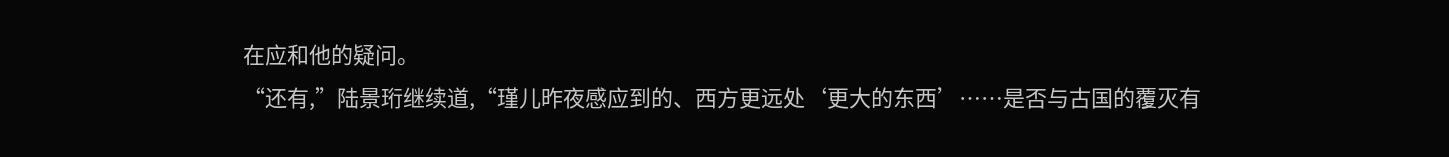在应和他的疑问。
“还有,”陆景珩继续道,“瑾儿昨夜感应到的、西方更远处‘更大的东西’……是否与古国的覆灭有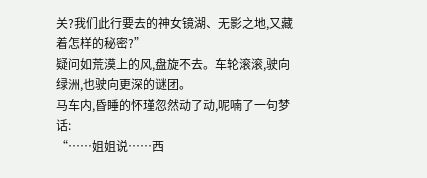关?我们此行要去的神女镜湖、无影之地,又藏着怎样的秘密?”
疑问如荒漠上的风,盘旋不去。车轮滚滚,驶向绿洲,也驶向更深的谜团。
马车内,昏睡的怀瑾忽然动了动,呢喃了一句梦话:
“……姐姐说……西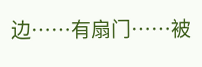边……有扇门……被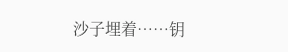沙子埋着……钥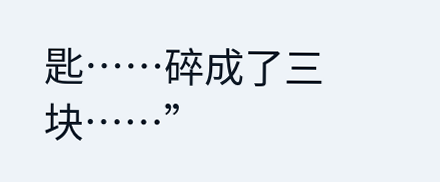匙……碎成了三块……”